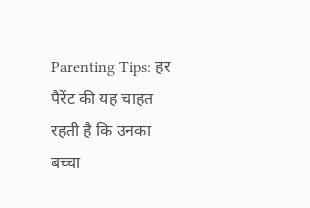Parenting Tips: हर पैरेंट की यह चाहत रहती है कि उनका बच्चा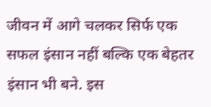जीवन में आगे चलकर सिर्फ एक सफल इंसान नहीं बल्कि एक बेहतर इंसान भी बने. इस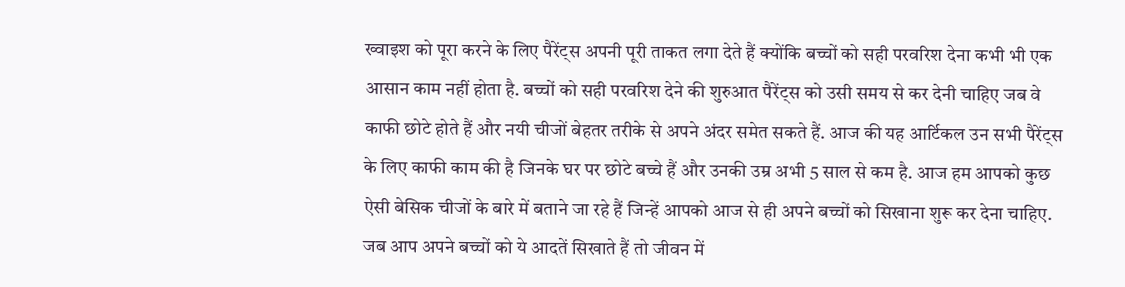ख्वाइश को पूरा करने के लिए पैरेंट्स अपनी पूरी ताकत लगा देते हैं क्योंकि बच्चों को सही परवरिश देना कभी भी एक आसान काम नहीं होता है. बच्चों को सही परवरिश देने की शुरुआत पैरेंट्स को उसी समय से कर देनी चाहिए जब वे काफी छोटे होते हैं और नयी चीजों बेहतर तरीके से अपने अंदर समेत सकते हैं. आज की यह आर्टिकल उन सभी पैरेंट्स के लिए काफी काम की है जिनके घर पर छोटे बच्चे हैं और उनकी उम्र अभी 5 साल से कम है. आज हम आपको कुछ ऐसी बेसिक चीजों के बारे में बताने जा रहे हैं जिन्हें आपको आज से ही अपने बच्चों को सिखाना शुरू कर देना चाहिए. जब आप अपने बच्चों को ये आदतें सिखाते हैं तो जीवन में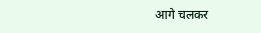आगे चलकर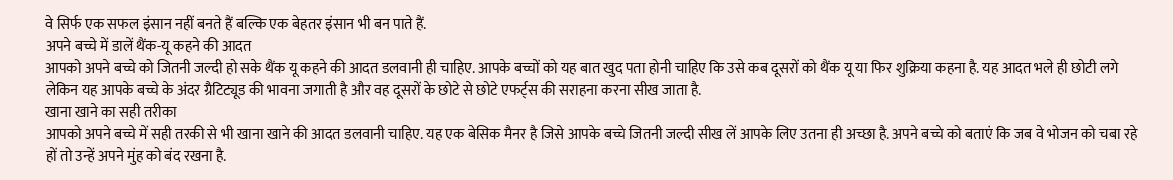वे सिर्फ एक सफल इंसान नहीं बनते हैं बल्कि एक बेहतर इंसान भी बन पाते हैं.
अपने बच्चे में डालें थैंक-यू कहने की आदत
आपको अपने बच्चे को जितनी जल्दी हो सके थैंक यू कहने की आदत डलवानी ही चाहिए. आपके बच्चों को यह बात खुद पता होनी चाहिए कि उसे कब दूसरों को थैंक यू या फिर शुक्रिया कहना है. यह आदत भले ही छोटी लगे लेकिन यह आपके बच्चे के अंदर ग्रैटिट्यूड की भावना जगाती है और वह दूसरों के छोटे से छोटे एफर्ट्स की सराहना करना सीख जाता है.
खाना खाने का सही तरीका
आपको अपने बच्चे में सही तरकी से भी खाना खाने की आदत डलवानी चाहिए. यह एक बेसिक मैनर है जिसे आपके बच्चे जितनी जल्दी सीख लें आपके लिए उतना ही अच्छा है. अपने बच्चे को बताएं कि जब वे भोजन को चबा रहे हों तो उन्हें अपने मुंह को बंद रखना है.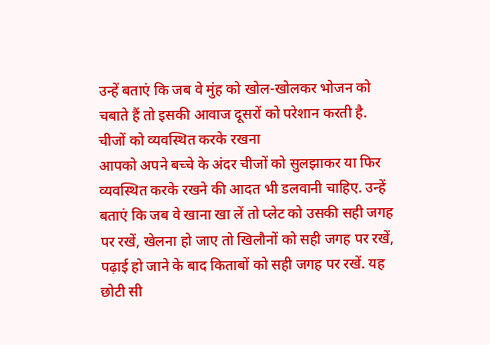उन्हें बताएं कि जब वे मुंह को खोल-खोलकर भोजन को चबाते हैं तो इसकी आवाज दूसरों को परेशान करती है.
चीजों को व्यवस्थित करके रखना
आपको अपने बच्चे के अंदर चीजों को सुलझाकर या फिर व्यवस्थित करके रखने की आदत भी डलवानी चाहिए. उन्हें बताएं कि जब वे खाना खा लें तो प्लेट को उसकी सही जगह पर रखें, खेलना हो जाए तो खिलौनों को सही जगह पर रखें, पढ़ाई हो जाने के बाद किताबों को सही जगह पर रखें. यह छोटी सी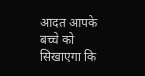आदत आपके बच्चे को सिखाएगा कि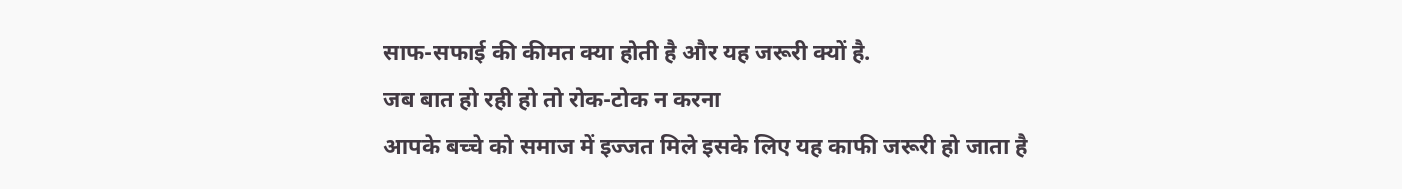साफ-सफाई की कीमत क्या होती है और यह जरूरी क्यों है.
जब बात हो रही हो तो रोक-टोक न करना
आपके बच्चे को समाज में इज्जत मिले इसके लिए यह काफी जरूरी हो जाता है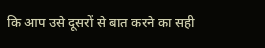कि आप उसे दूसरों से बात करने का सही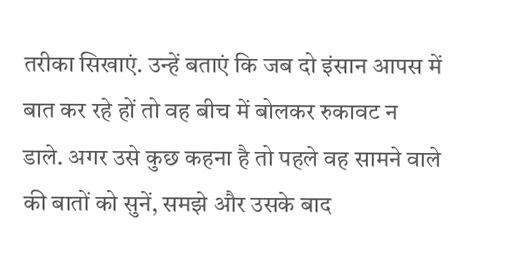तरीका सिखाएं. उन्हें बताएं कि जब दो इंसान आपस में बात कर रहे हों तो वह बीच में बोलकर रुकावट न डाले. अगर उसे कुछ कहना है तो पहले वह सामने वाले की बातों को सुनें, समझे और उसके बाद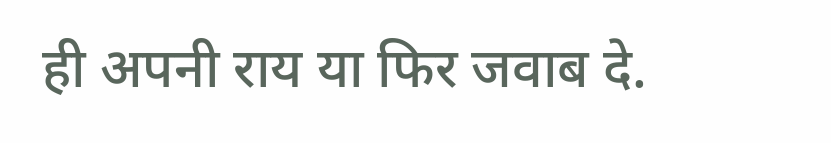ही अपनी राय या फिर जवाब दे.